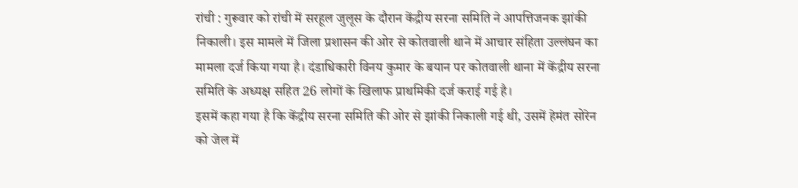रांची : गुरूवार को रांची में सरहूल जुलूस के दौरान केंद्रीय सरना समिति ने आपत्तिजनक झांकी निकाली। इस मामले में जिला प्रशासन की ओर से कोतवाली थाने में आचार संहिता उल्लंघन का मामला दर्ज किया गया है। दंडाधिकारी विनय कुमार के बयान पर कोतवाली थाना में केंद्रीय सरना समिति के अध्यक्ष सहित 26 लोगों के खिलाफ प्राथमिकी दर्ज कराई गई है।
इसमें कहा गया है कि केंद्रीय सरना समिति की ओर से झांकी निकाली गई थी, उसमें हेमंत सोरेन को जेल में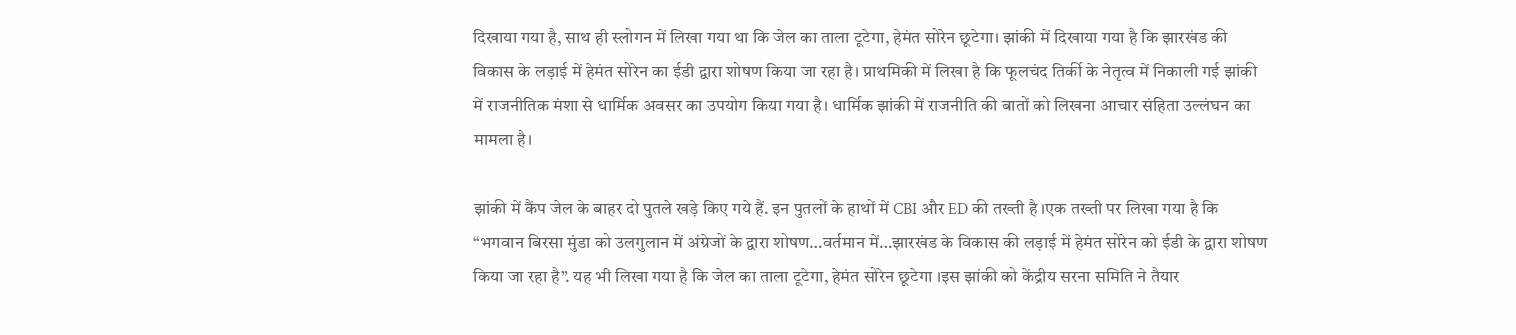दिखाया गया है, साथ ही स्लोगन में लिखा गया था कि जेल का ताला टूटेगा, हेमंत सोरेन छूटेगा। झांकी में दिखाया गया है कि झारखंड की विकास के लड़ाई में हेमंत सोरेन का ईडी द्वारा शोषण किया जा रहा है। प्राथमिकी में लिखा है कि फूलचंद तिर्की के नेतृत्व में निकाली गई झांकी में राजनीतिक मंशा से धार्मिक अवसर का उपयोग किया गया है। धार्मिक झांकी में राजनीति की बातों को लिखना आचार संहिता उल्लंघन का मामला है।

झांकी में कैंप जेल के बाहर दो पुतले खड़े किए गये हैं. इन पुतलों के हाथों में CBI और ED की तख्ती है ।एक तख्ती पर लिखा गया है कि “भगवान बिरसा मुंडा को उलगुलान में अंग्रेजों के द्वारा शोषण…वर्तमान में…झारखंड के विकास की लड़ाई में हेमंत सोरेन को ईडी के द्वारा शोषण किया जा रहा है”. यह भी लिखा गया है कि जेल का ताला टूटेगा, हेमंत सोरेन छूटेगा ।इस झांकी को केंद्रीय सरना समिति ने तैयार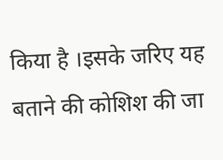किया है ।इसके जरिए यह बताने की कोशिश की जा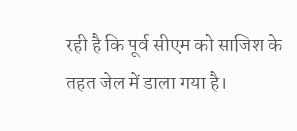रही है कि पूर्व सीएम को साजिश के तहत जेल में डाला गया है।